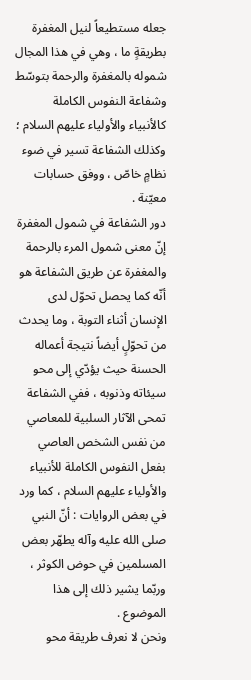جعله مستطيعاً لنيل المغفرة بطريقةٍ ما ، وهي في هذا المجال شموله بالمغفرة والرحمة بتوسّط وشفاعة النفوس الكاملة كالأنبياء والأولياء عليهم السلام ؛ وكذلك الشفاعة تسير في ضوء نظامٍ خاصّ ، ووفق حسابات معيّنة .
دور الشفاعة في شمول المغفرة
إنّ معنى شمول المرء بالرحمة والمغفرة عن طريق الشفاعة هو أنّه كما يحصل تحوّل لدى الإنسان أثناء التوبة ، وما يحدث من تحوّلٍ أيضاً نتيجة أعماله الحسنة حيث يؤدّي إلى محو سيئاته وذنوبه ، ففي الشفاعة تمحى الآثار السلبية للمعاصي من نفس الشخص العاصي بفعل النفوس الكاملة للأنبياء والأولياء عليهم السلام ، كما ورد في بعض الروايات : أنّ النبي صلى الله عليه وآله يطهّر بعض المسلمين في حوض الكوثر ، وربّما يشير ذلك إلى هذا الموضوع .
ونحن لا نعرف طريقة محو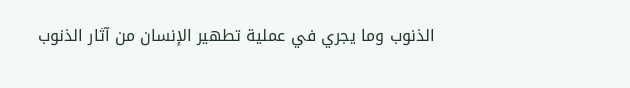الذنوب وما يجري في عملية تطهير الإنسان من آثار الذنوب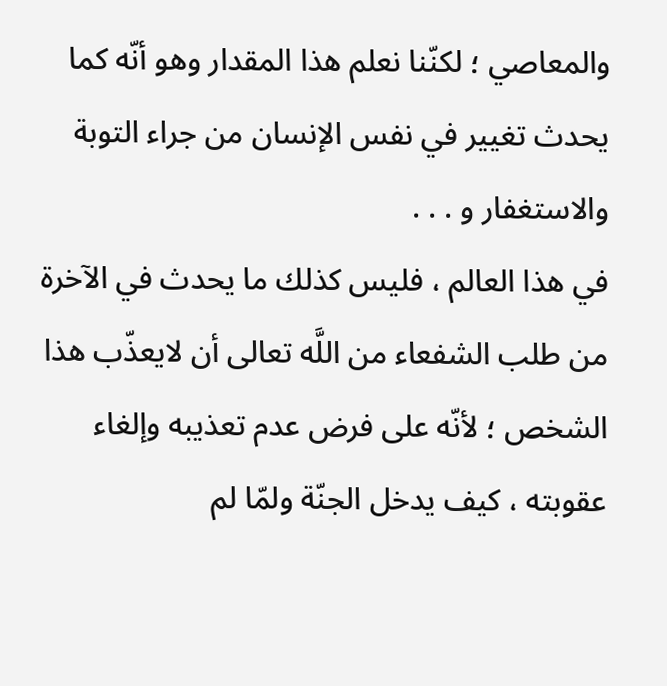والمعاصي ؛ لكنّنا نعلم هذا المقدار وهو أنّه كما يحدث تغيير في نفس الإنسان من جراء التوبة والاستغفار و . . .
في هذا العالم ، فليس كذلك ما يحدث في الآخرة من طلب الشفعاء من اللَّه تعالى أن لايعذّب هذا الشخص ؛ لأنّه على فرض عدم تعذيبه وإلغاء عقوبته ، كيف يدخل الجنّة ولمّا لم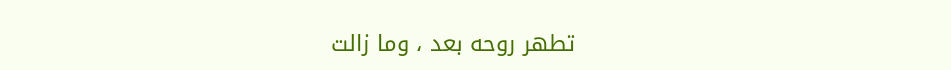تطهر روحه بعد ، وما زالت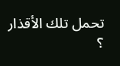تحمل تلك الأقذار ؟